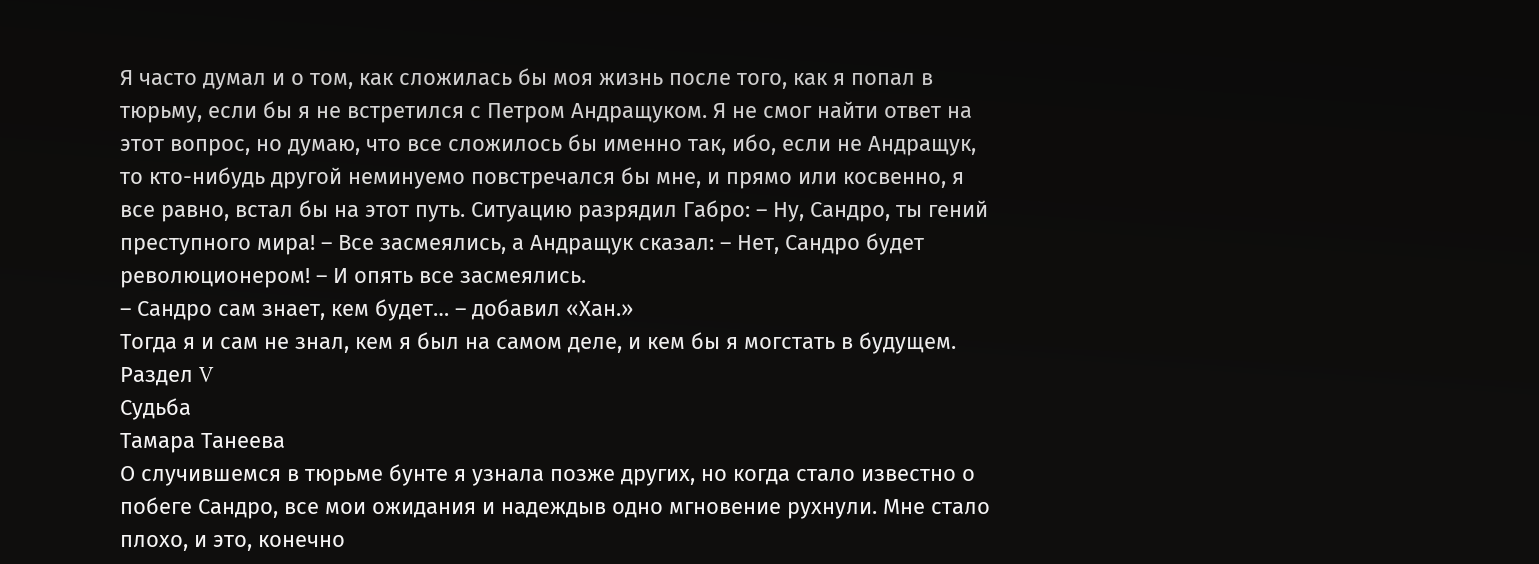Я часто думал и о том, как сложилась бы моя жизнь после того, как я попал в тюрьму, если бы я не встретился с Петром Андращуком. Я не смог найти ответ на этот вопрос, но думаю, что все сложилось бы именно так, ибо, если не Андращук, то кто-нибудь другой неминуемо повстречался бы мне, и прямо или косвенно, я все равно, встал бы на этот путь. Ситуацию разрядил Габро: – Ну, Сандро, ты гений преступного мира! – Все засмеялись, а Андращук сказал: – Нет, Сандро будет революционером! – И опять все засмеялись.
– Сандро сам знает, кем будет… – добавил «Хан.»
Тогда я и сам не знал, кем я был на самом деле, и кем бы я могстать в будущем.
Раздел V
Судьба
Тамара Танеева
О случившемся в тюрьме бунте я узнала позже других, но когда стало известно о побеге Сандро, все мои ожидания и надеждыв одно мгновение рухнули. Мне стало плохо, и это, конечно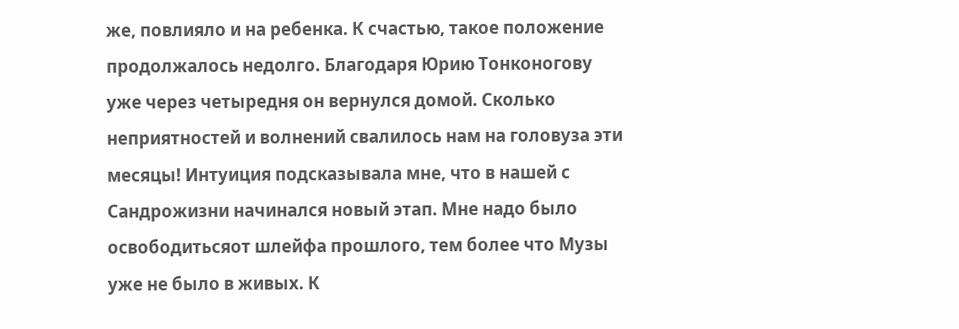же, повлияло и на ребенка. К счастью, такое положение продолжалось недолго. Благодаря Юрию Тонконогову уже через четыредня он вернулся домой. Сколько неприятностей и волнений свалилось нам на головуза эти месяцы! Интуиция подсказывала мне, что в нашей с Сандрожизни начинался новый этап. Мне надо было освободитьсяот шлейфа прошлого, тем более что Музы уже не было в живых. К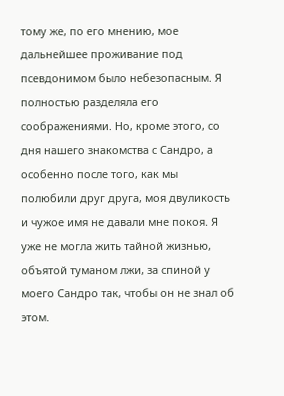тому же, по его мнению, мое дальнейшее проживание под псевдонимом было небезопасным. Я полностью разделяла его соображениями. Но, кроме этого, со дня нашего знакомства с Сандро, а особенно после того, как мы полюбили друг друга, моя двуликость и чужое имя не давали мне покоя. Я уже не могла жить тайной жизнью, объятой туманом лжи, за спиной у моего Сандро так, чтобы он не знал об этом.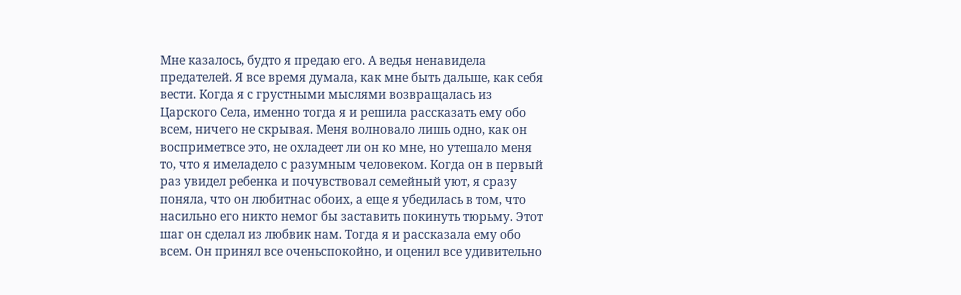Мне казалось, будто я предаю его. А ведья ненавидела предателей. Я все время думала, как мне быть дальше, как себя вести. Когда я с грустными мыслями возвращалась из Царского Села, именно тогда я и решила рассказать ему обо всем, ничего не скрывая. Меня волновало лишь одно, как он восприметвсе это, не охладеет ли он ко мне, но утешало меня то, что я имеладело с разумным человеком. Когда он в первый раз увидел ребенка и почувствовал семейный уют, я сразу поняла, что он любитнас обоих, а еще я убедилась в том, что насильно его никто немог бы заставить покинуть тюрьму. Этот шаг он сделал из любвик нам. Тогда я и рассказала ему обо всем. Он принял все оченьспокойно, и оценил все удивительно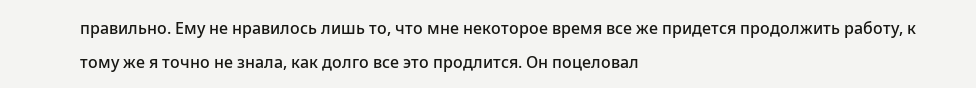правильно. Ему не нравилось лишь то, что мне некоторое время все же придется продолжить работу, к тому же я точно не знала, как долго все это продлится. Он поцеловал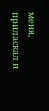меня, приласкал и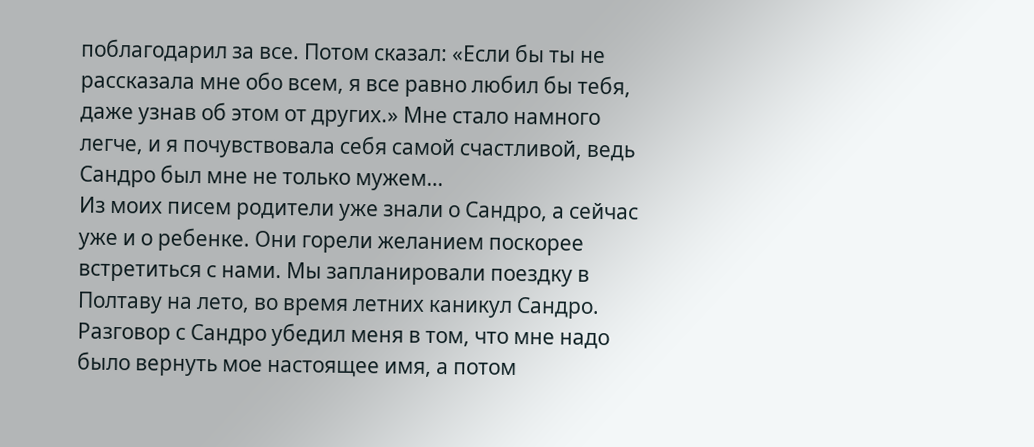поблагодарил за все. Потом сказал: «Если бы ты не рассказала мне обо всем, я все равно любил бы тебя, даже узнав об этом от других.» Мне стало намного легче, и я почувствовала себя самой счастливой, ведь Сандро был мне не только мужем…
Из моих писем родители уже знали о Сандро, а сейчас уже и о ребенке. Они горели желанием поскорее встретиться с нами. Мы запланировали поездку в Полтаву на лето, во время летних каникул Сандро.
Разговор с Сандро убедил меня в том, что мне надо было вернуть мое настоящее имя, а потом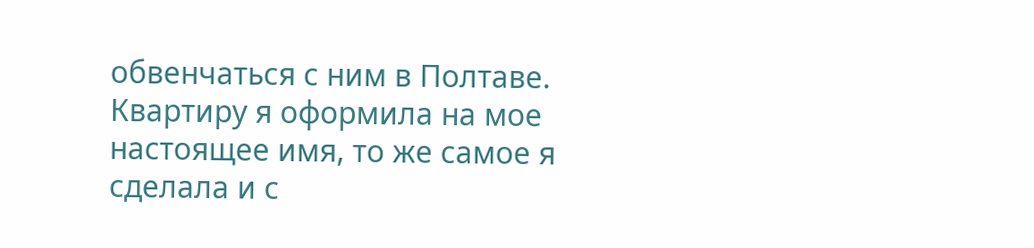обвенчаться с ним в Полтаве. Квартиру я оформила на мое настоящее имя, то же самое я сделала и с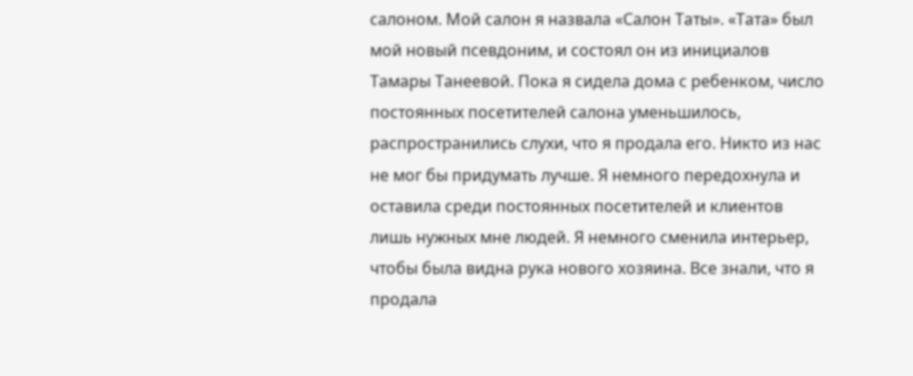салоном. Мой салон я назвала «Салон Таты». «Тата» был мой новый псевдоним, и состоял он из инициалов Тамары Танеевой. Пока я сидела дома с ребенком, число постоянных посетителей салона уменьшилось, распространились слухи, что я продала его. Никто из нас не мог бы придумать лучше. Я немного передохнула и оставила среди постоянных посетителей и клиентов лишь нужных мне людей. Я немного сменила интерьер, чтобы была видна рука нового хозяина. Все знали, что я продала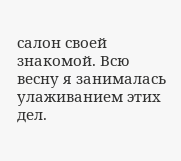салон своей знакомой. Всю весну я занималась улаживанием этих дел.